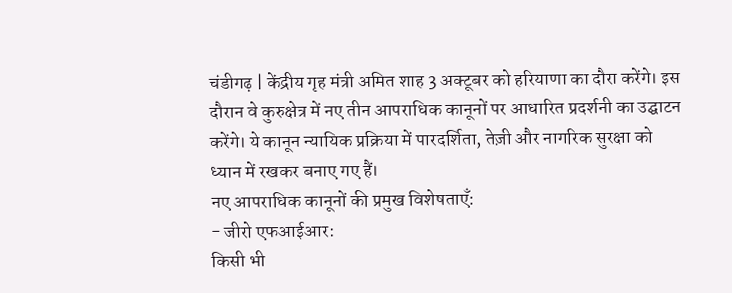चंडीगढ़ | केंद्रीय गृह मंत्री अमित शाह 3 अक्टूबर को हरियाणा का दौरा करेंगे। इस दौरान वे कुरुक्षेत्र में नए तीन आपराधिक कानूनों पर आधारित प्रदर्शनी का उद्घाटन करेंगे। ये कानून न्यायिक प्रक्रिया में पारदर्शिता, तेज़ी और नागरिक सुरक्षा को ध्यान में रखकर बनाए गए हैं।
नए आपराधिक कानूनों की प्रमुख विशेषताएँ:
- जीरो एफआईआर:
किसी भी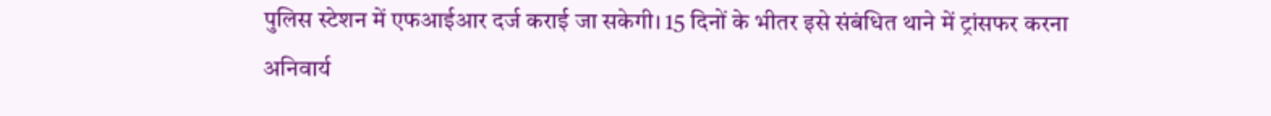पुलिस स्टेशन में एफआईआर दर्ज कराई जा सकेगी। 15 दिनों के भीतर इसे संबंधित थाने में ट्रांसफर करना अनिवार्य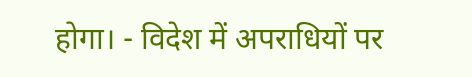होगा। - विदेश में अपराधियों पर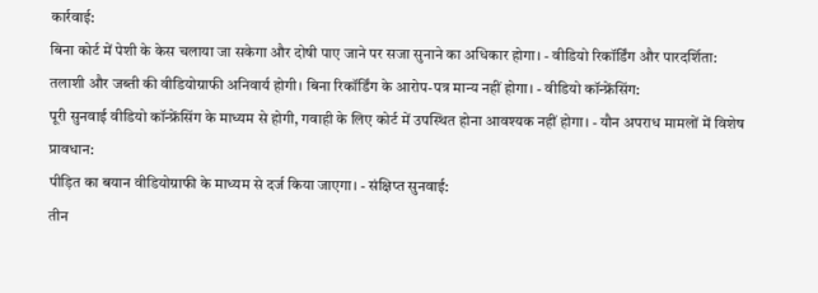कार्रवाई:
बिना कोर्ट में पेशी के केस चलाया जा सकेगा और दोषी पाए जाने पर सजा सुनाने का अधिकार होगा। - वीडियो रिकॉर्डिंग और पारदर्शिता:
तलाशी और जब्ती की वीडियोग्राफी अनिवार्य होगी। बिना रिकॉर्डिंग के आरोप-पत्र मान्य नहीं होगा। - वीडियो कॉन्फ्रेंसिंग:
पूरी सुनवाई वीडियो कॉन्फ्रेंसिंग के माध्यम से होगी, गवाही के लिए कोर्ट में उपस्थित होना आवश्यक नहीं होगा। - यौन अपराध मामलों में विशेष प्रावधान:
पीड़ित का बयान वीडियोग्राफी के माध्यम से दर्ज किया जाएगा। - संक्षिप्त सुनवाई:
तीन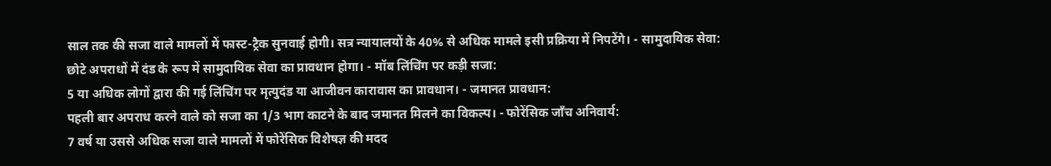साल तक की सजा वाले मामलों में फास्ट-ट्रैक सुनवाई होगी। सत्र न्यायालयों के 40% से अधिक मामले इसी प्रक्रिया में निपटेंगे। - सामुदायिक सेवा:
छोटे अपराधों में दंड के रूप में सामुदायिक सेवा का प्रावधान होगा। - मॉब लिंचिंग पर कड़ी सजा:
5 या अधिक लोगों द्वारा की गई लिंचिंग पर मृत्युदंड या आजीवन कारावास का प्रावधान। - जमानत प्रावधान:
पहली बार अपराध करने वाले को सजा का 1/3 भाग काटने के बाद जमानत मिलने का विकल्प। - फोरेंसिक जाँच अनिवार्य:
7 वर्ष या उससे अधिक सजा वाले मामलों में फोरेंसिक विशेषज्ञ की मदद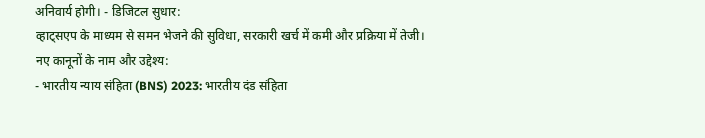अनिवार्य होगी। - डिजिटल सुधार:
व्हाट्सएप के माध्यम से समन भेजने की सुविधा, सरकारी खर्च में कमी और प्रक्रिया में तेजी।
नए कानूनों के नाम और उद्देश्य:
- भारतीय न्याय संहिता (BNS) 2023: भारतीय दंड संहिता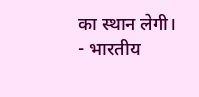का स्थान लेगी।
- भारतीय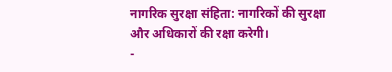नागरिक सुरक्षा संहिता: नागरिकों की सुरक्षा और अधिकारों की रक्षा करेगी।
-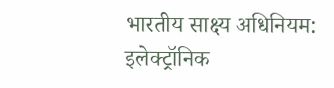भारतीय साक्ष्य अधिनियम: इलेक्ट्रॉनिक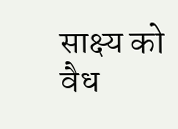साक्ष्य को वैध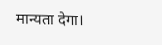मान्यता देगा।